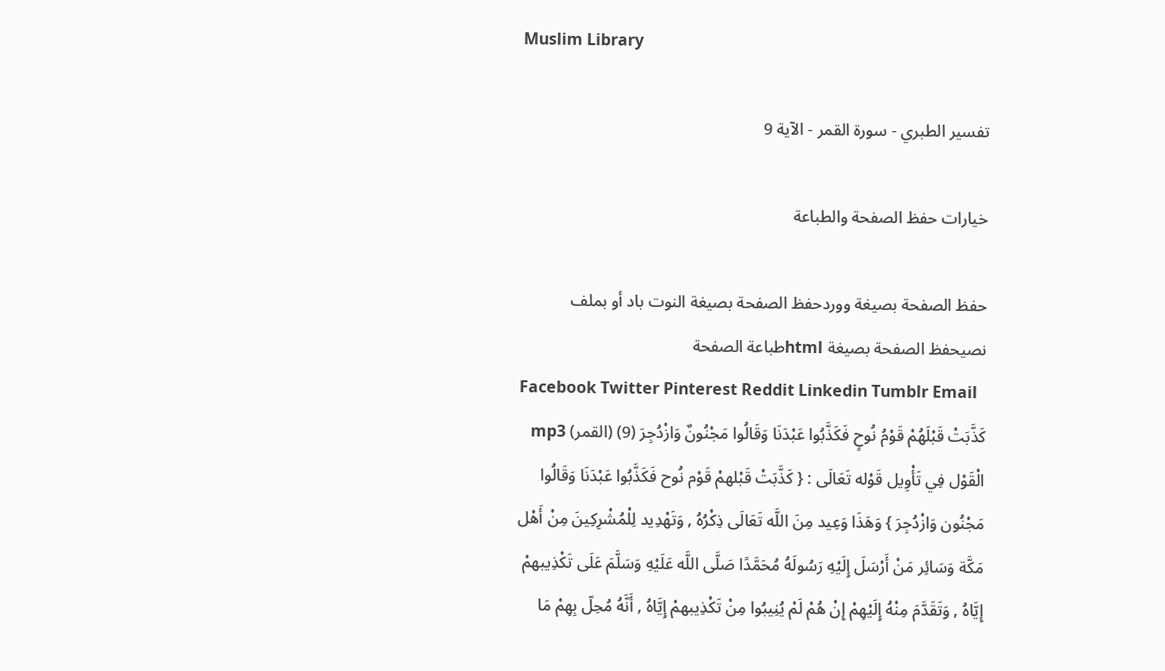Muslim Library

تفسير الطبري - سورة القمر - الآية 9

خيارات حفظ الصفحة والطباعة

حفظ الصفحة بصيغة ووردحفظ الصفحة بصيغة النوت باد أو بملف نصيحفظ الصفحة بصيغة htmlطباعة الصفحة
Facebook Twitter Pinterest Reddit Linkedin Tumblr Email
كَذَّبَتْ قَبْلَهُمْ قَوْمُ نُوحٍ فَكَذَّبُوا عَبْدَنَا وَقَالُوا مَجْنُونٌ وَازْدُجِرَ (9) (القمر) mp3
الْقَوْل فِي تَأْوِيل قَوْله تَعَالَى : { كَذَّبَتْ قَبْلهمْ قَوْم نُوح فَكَذَّبُوا عَبْدَنَا وَقَالُوا مَجْنُون وَازْدُجِرَ } وَهَذَا وَعِيد مِنَ اللَّه تَعَالَى ذِكْرُهُ , وَتَهْدِيد لِلْمُشْرِكِينَ مِنْ أَهْل مَكَّة وَسَائِر مَنْ أَرْسَلَ إِلَيْهِ رَسُولَهُ مُحَمَّدًا صَلَّى اللَّه عَلَيْهِ وَسَلَّمَ عَلَى تَكْذِيبهمْ إِيَّاهُ , وَتَقَدَّمَ مِنْهُ إِلَيْهِمْ إِنْ هُمْ لَمْ يُنِيبُوا مِنْ تَكْذِيبهمْ إِيَّاهُ , أَنَّهُ مُحِلّ بِهِمْ مَا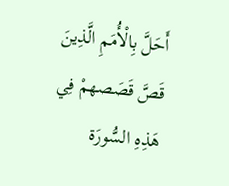أَحَلَّ بِالْأُمَمِ الَّذِينَ قَصَّ قَصَصهمْ فِي هَذِهِ السُّورَة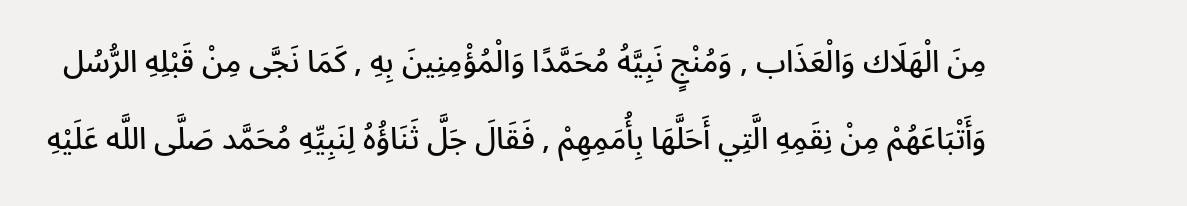مِنَ الْهَلَاك وَالْعَذَاب , وَمُنْجٍ نَبِيَّهُ مُحَمَّدًا وَالْمُؤْمِنِينَ بِهِ , كَمَا نَجَّى مِنْ قَبْلِهِ الرُّسُل وَأَتْبَاعَهُمْ مِنْ نِقَمِهِ الَّتِي أَحَلَّهَا بِأُمَمِهِمْ , فَقَالَ جَلَّ ثَنَاؤُهُ لِنَبِيِّهِ مُحَمَّد صَلَّى اللَّه عَلَيْهِ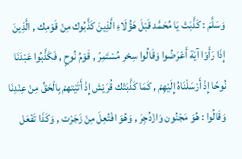وَسَلَّمَ : كَذَّبَتْ يَا مُحَمَّد قَبْلَ هَؤُلَاءِ الَّذِينَ كَذَّبُوك مِنْ قَوْمِك , الَّذِينَ إِذَا رَأَوْا آيَة أَعْرَضُوا وَقَالُوا سِحْر مُسْتَمِرّ , قَوْمُ نُوحٍ , فَكَذَّبُوا عَبْدَنَا نُوحًا إِذْ أَرْسَلْنَاهُ إِلَيْهِمْ , كَمَا كَذَّبَتْك قُرَيْش إِذْ أَتَيْتهمْ بِالْحَقِّ مِنْ عِنْدِنَا وَقَالُوا : هُوَ مَجْنُون وَازْدُجِرَ , وَهُوَ افْتُعِلَ مِنْ زَجَرْت , وَكَذَا تَفْعَل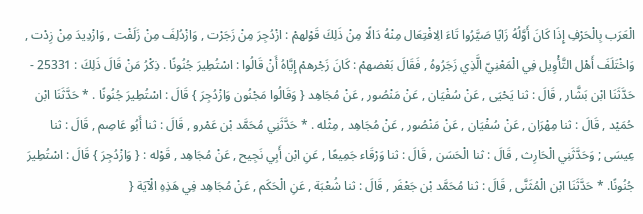الْعَرَب بِالْحَرْفِ إِذَا كَانَ أَوَّلُهُ زَايًا صَيَّرُوا تَاءَ الِافْتِعَال مِنْهُ دَالًا مِنْ ذَلِكَ قَوْلهمْ : ازْدُجِرَ مِنْ زَجَرْت , وَازْدُلِفَ مِنْ زَلَفْت , وَازْدِيدَ مِنْ زِدْت , وَاخْتَلَفَ أَهْل التَّأْوِيل فِي الْمَعْنِيّ الَّذِي زَجَرُوهُ , فَقَالَ بَعْضهمْ : كَانَ زَجْرهمْ إِيَّاهُ أَنْ قَالُوا : اسْتُطِيرَ جُنُونًا . ذِكْرُ مَنْ قَالَ ذَلِكَ : 25331 - حَدَّثَنَا ابْن بَشَّار , قَالَ : ثنا يَحْيَى , عَنْ سُفْيَان , عَنْ مَنْصُور , عَنْ مُجَاهِد { وَقَالُوا مَجْنُون وَازْدُجِرَ } قَالَ : اسْتُطِيرَ جُنُونًا . * حَدَّثَنَا ابْن حُمَيْد , قَالَ : ثنا مِهْرَان , عَنْ سُفْيَان , عَنْ مَنْصُور , عَنْ مُجَاهِد , مِثْله . * حَدَّثَنِي مُحَمَّد بْن عَمْرو , قَالَ : ثنا أَبُو عَاصِم , قَالَ : ثنا عِيسَى ; وَحَدَّثَنِي الْحَارِث , قَالَ : ثنا الْحَسَن , قَالَ : ثنا وَرْقَاء جَمِيعًا , عَنِ ابْن أَبِي نَجِيح , عَنْ مُجَاهِد , قَوْله : { وَازْدُجِرَ } قَالَ : اسْتُطِيرَ جُنُونًا. * حَدَّثَنَا ابْن الْمُثَنَّى , قَالَ : ثنا مُحَمَّد بْن جَعْفَر , قَالَ : ثنا شُعْبَة , عَنِ الْحَكَم , عَنْ مُجَاهِد فِي هَذِهِ الْآيَة {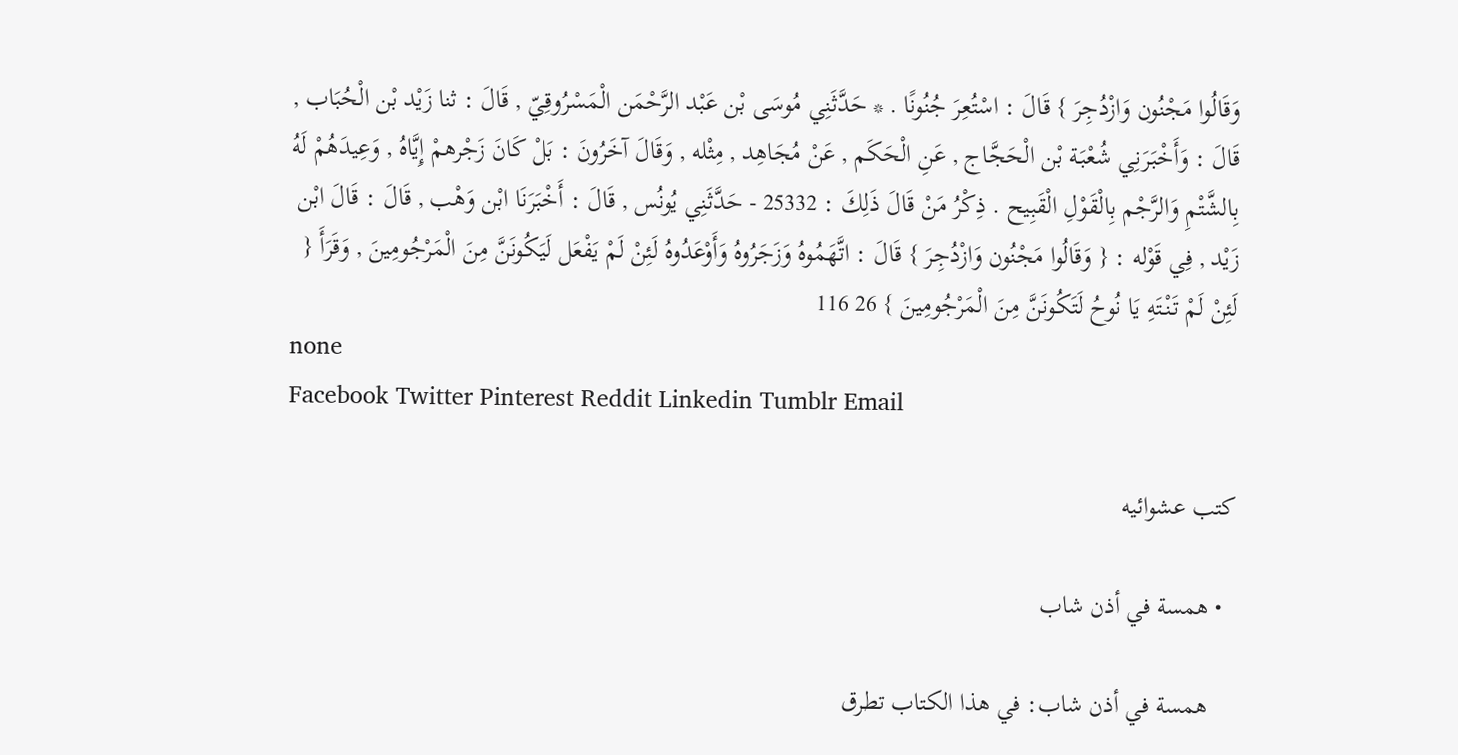وَقَالُوا مَجْنُون وَازْدُجِرَ } قَالَ : اسْتُعِرَ جُنُونًا . * حَدَّثَنِي مُوسَى بْن عَبْد الرَّحْمَن الْمَسْرُوقِيّ , قَالَ : ثنا زَيْد بْن الْحُبَاب , قَالَ : وَأَخْبَرَنِي شُعْبَة بْن الْحَجَّاج , عَنِ الْحَكَم , عَنْ مُجَاهِد , مِثْله , وَقَالَ آخَرُونَ : بَلْ كَانَ زَجْرهمْ إِيَّاهُ , وَعِيدَهُمْ لَهُ بِالشَّتْمِ وَالرَّجْم بِالْقَوْلِ الْقَبِيح . ذِكْرُ مَنْ قَالَ ذَلِكَ : 25332 - حَدَّثَنِي يُونُس , قَالَ : أَخْبَرَنَا ابْن وَهْب , قَالَ : قَالَ ابْن زَيْد , فِي قَوْله : { وَقَالُوا مَجْنُون وَازْدُجِرَ } قَالَ : اتَّهَمُوهُ وَزَجَرُوهُ وَأَوْعَدُوهُ لَئِنْ لَمْ يَفْعَل لَيَكُونَنَّ مِنَ الْمَرْجُومِينَ , وَقَرَأَ { لَئِنْ لَمْ تَنْتَهِ يَا نُوحُ لَتَكُونَنَّ مِنَ الْمَرْجُومِينَ } 26 116
none
Facebook Twitter Pinterest Reddit Linkedin Tumblr Email

كتب عشوائيه

  • همسة في أذن شاب

    همسة في أذن شاب: في هذا الكتاب تطرق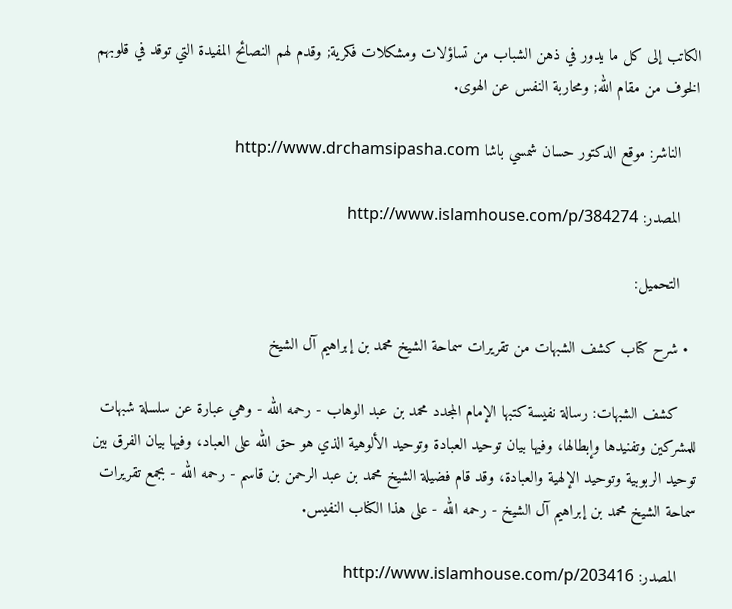الكاتب إلى كل ما يدور في ذهن الشباب من تساؤلات ومشكلات فكرية; وقدم لهم النصائح المفيدة التي توقد في قلوبهم الخوف من مقام الله; ومحاربة النفس عن الهوى.

    الناشر: موقع الدكتور حسان شمسي باشا http://www.drchamsipasha.com

    المصدر: http://www.islamhouse.com/p/384274

    التحميل:

  • شرح كتاب كشف الشبهات من تقريرات سماحة الشيخ محمد بن إبراهيم آل الشيخ

    كشف الشبهات: رسالة نفيسة كتبها الإمام المجدد محمد بن عبد الوهاب - رحمه الله - وهي عبارة عن سلسلة شبهات للمشركين وتفنيدها وإبطالها، وفيها بيان توحيد العبادة وتوحيد الألوهية الذي هو حق الله على العباد، وفيها بيان الفرق بين توحيد الربوبية وتوحيد الإلهية والعبادة، وقد قام فضيلة الشيخ محمد بن عبد الرحمن بن قاسم - رحمه الله - بجمع تقريرات سماحة الشيخ محمد بن إبراهيم آل الشيخ - رحمه الله - على هذا الكناب النفيس.

    المصدر: http://www.islamhouse.com/p/203416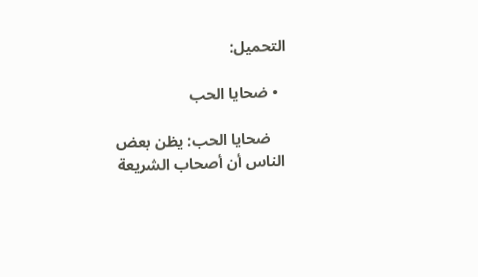التحميل:

  • ضحايا الحب

    ضحايا الحب: يظن بعض الناس أن أصحاب الشريعة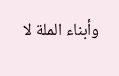وأبناء الملة لا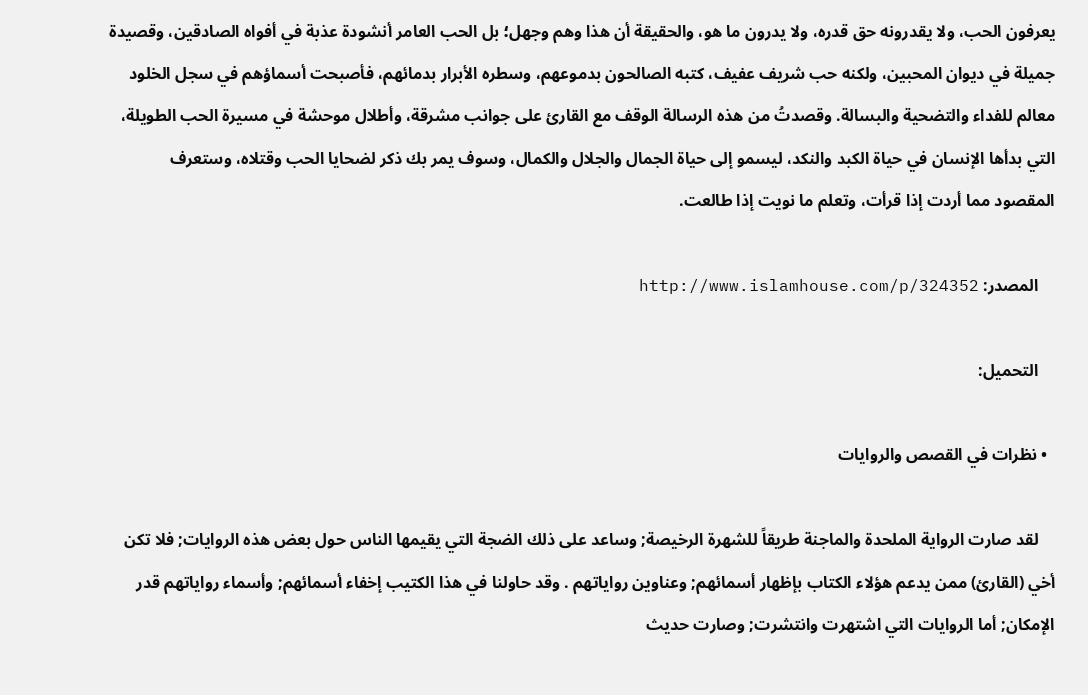يعرفون الحب، ولا يقدرونه حق قدره، ولا يدرون ما هو، والحقيقة أن هذا وهم وجهل؛ بل الحب العامر أنشودة عذبة في أفواه الصادقين، وقصيدة جميلة في ديوان المحبين، ولكنه حب شريف عفيف، كتبه الصالحون بدموعهم، وسطره الأبرار بدمائهم، فأصبحت أسماؤهم في سجل الخلود معالم للفداء والتضحية والبسالة. وقصدتُ من هذه الرسالة الوقف مع القارئ على جوانب مشرقة، وأطلال موحشة في مسيرة الحب الطويلة، التي بدأها الإنسان في حياة الكبد والنكد، ليسمو إلى حياة الجمال والجلال والكمال، وسوف يمر بك ذكر لضحايا الحب وقتلاه، وستعرف المقصود مما أردت إذا قرأت، وتعلم ما نويت إذا طالعت.

    المصدر: http://www.islamhouse.com/p/324352

    التحميل:

  • نظرات في القصص والروايات

    لقد صارت الرواية الملحدة والماجنة طريقاً للشهرة الرخيصة; وساعد على ذلك الضجة التي يقيمها الناس حول بعض هذه الروايات; فلا تكن أخي (القارئ) ممن يدعم هؤلاء الكتاب بإظهار أسمائهم; وعناوين رواياتهم . وقد حاولنا في هذا الكتيب إخفاء أسمائهم; وأسماء رواياتهم قدر الإمكان; أما الروايات التي اشتهرت وانتشرت; وصارت حديث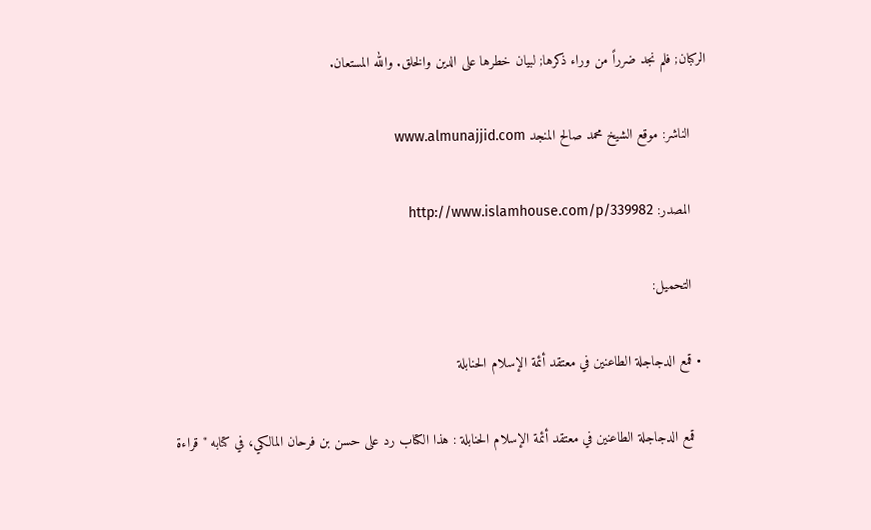الركبان; فلم نجد ضرراً من وراء ذكرها; لبيان خطرها على الدين والخلق. والله المستعان.

    الناشر: موقع الشيخ محمد صالح المنجد www.almunajjid.com

    المصدر: http://www.islamhouse.com/p/339982

    التحميل:

  • قمع الدجاجلة الطاعنين في معتقد أئمة الإسلام الحنابلة

    قمع الدجاجلة الطاعنين في معتقد أئمة الإسلام الحنابلة : هذا الكتاب رد على حسن بن فرحان المالكي، في كتابه " قراءة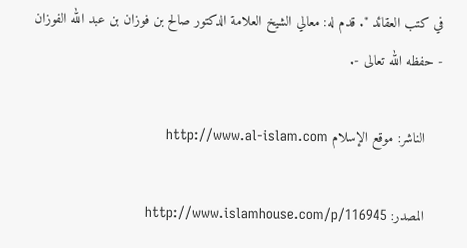في كتب العقائد ". قدم له: معالي الشيخ العلامة الدكتور صالح بن فوزان بن عبد الله الفوزان - حفظه الله تعالى -.

    الناشر: موقع الإسلام http://www.al-islam.com

    المصدر: http://www.islamhouse.com/p/116945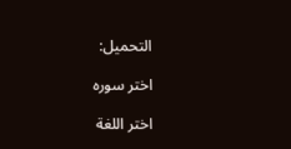التحميل:

اختر سوره

اختر اللغة